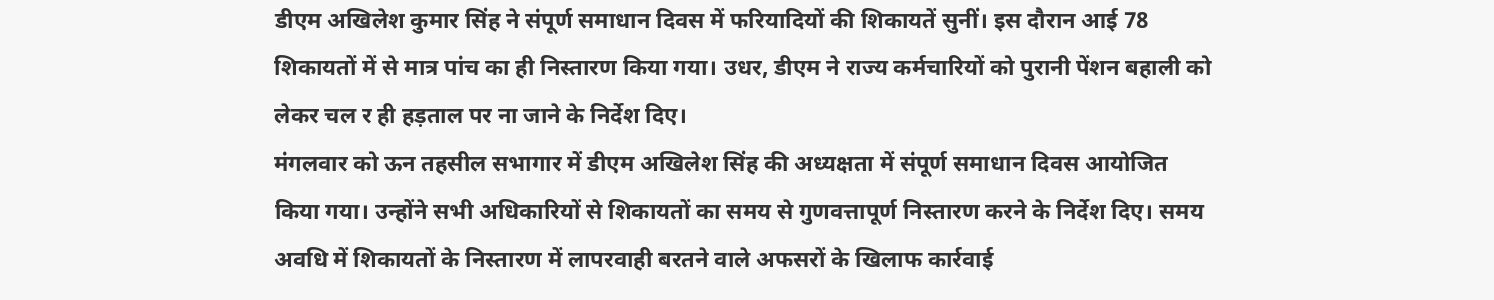डीएम अखिलेश कुमार सिंह ने संपूर्ण समाधान दिवस में फरियादियों की शिकायतें सुनीं। इस दौरान आई 78 शिकायतों में से मात्र पांच का ही निस्तारण किया गया। उधर, डीएम ने राज्य कर्मचारियों को पुरानी पेंशन बहाली को लेकर चल र ही हड़ताल पर ना जाने के निर्देश दिए।
मंगलवार को ऊन तहसील सभागार में डीएम अखिलेश सिंह की अध्यक्षता में संपूर्ण समाधान दिवस आयोजित किया गया। उन्होंने सभी अधिकारियों से शिकायतों का समय से गुणवत्तापूर्ण निस्तारण करने के निर्देश दिए। समय अवधि में शिकायतों के निस्तारण में लापरवाही बरतने वाले अफसरों के खिलाफ कार्रवाई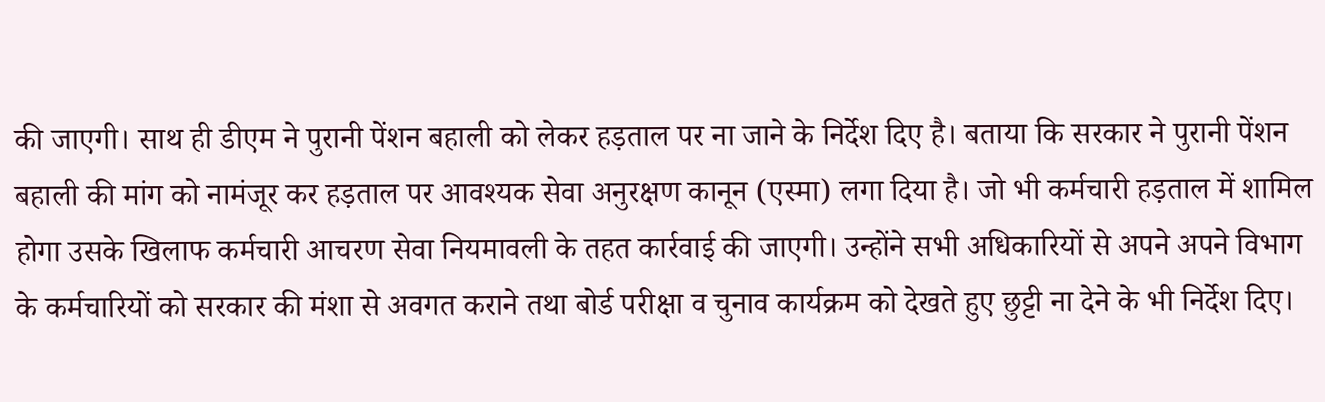की जाएगी। साथ ही डीएम ने पुरानी पेंशन बहाली को लेकर हड़ताल पर ना जाने के निर्देश दिए है। बताया कि सरकार ने पुरानी पेंशन बहाली की मांग को नामंजूर कर हड़ताल पर आवश्यक सेवा अनुरक्षण कानून (एस्मा) लगा दिया है। जो भी कर्मचारी हड़ताल में शामिल होगा उसके खिलाफ कर्मचारी आचरण सेवा नियमावली के तहत कार्रवाई की जाएगी। उन्होंने सभी अधिकारियों से अपने अपने विभाग के कर्मचारियों को सरकार की मंशा से अवगत कराने तथा बोर्ड परीक्षा व चुनाव कार्यक्रम को देखते हुए छुट्टी ना देने के भी निर्देश दिए।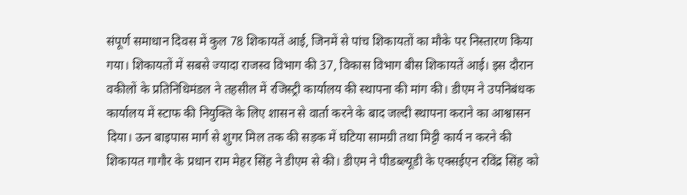संपूर्ण समाधान दिवस में कुल 78 शिकायतें आई, जिनमें से पांच शिकायतों का मौके पर निस्तारण किया गया। शिकायतों में सबसे ज्यादा राजस्व विभाग की 37, विकास विभाग बीस शिकायतें आई। इस दौरान वकीलों के प्रतिनिधिमंडल ने तहसील में रजिस्ट्री कार्यालय की स्थापना की मांग की। डीएम ने उपनिबंधक कार्यालय में स्टाफ की नियुक्ति के लिए शासन से वार्ता करने के बाद जल्दी स्थापना कराने का आश्वासन दिया। ऊन बाइपास मार्ग से शुगर मिल तक की सड़क में घटिया सामग्री तथा मिट्टी कार्य न करने की शिकायत गागौर के प्रधान राम मेहर सिंह ने डीएम से की। डीएम ने पीडब्ल्यूडी के एक्सईएन रविंद्र सिंह को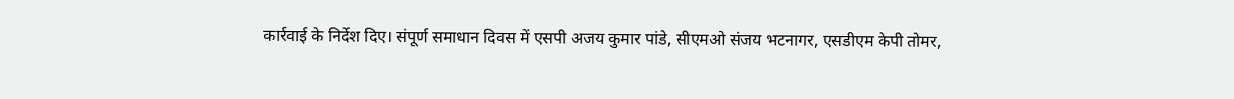कार्रवाई के निर्देश दिए। संपूर्ण समाधान दिवस में एसपी अजय कुमार पांडे, सीएमओ संजय भटनागर, एसडीएम केपी तोमर,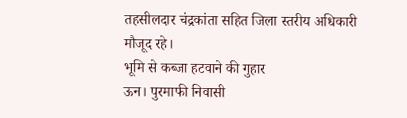तहसीलदार चंद्रकांता सहित जिला स्तरीय अधिकारी मौजूद रहे।
भूमि से कब्जा हटवाने की गुहार
ऊन। पुरमाफी निवासी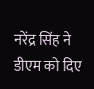नरेंद्र सिंह ने डीएम को दिए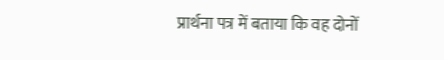प्रार्थना पत्र में बताया कि वह दोनों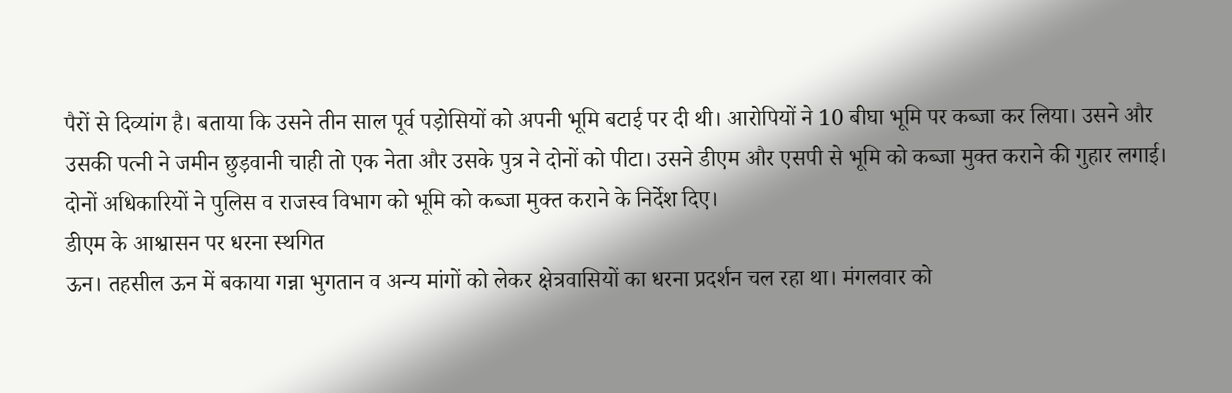पैरों से दिव्यांग है। बताया कि उसने तीन साल पूर्व पड़ोसियों को अपनी भूमि बटाई पर दी थी। आरोपियों ने 10 बीघा भूमि पर कब्जा कर लिया। उसने और उसकी पत्नी ने जमीन छुड़वानी चाही तो एक नेता और उसके पुत्र ने दोनों को पीटा। उसने डीएम और एसपी से भूमि को कब्जा मुक्त कराने की गुहार लगाई। दोनों अधिकारियों ने पुलिस व राजस्व विभाग को भूमि को कब्जा मुक्त कराने के निर्देश दिए।
डीएम के आश्वासन पर धरना स्थगित
ऊन। तहसील ऊन में बकाया गन्ना भुगतान व अन्य मांगों को लेकर क्षेत्रवासियों का धरना प्रदर्शन चल रहा था। मंगलवार को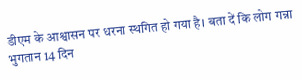डीएम के आश्वासन पर धरना स्थगित हो गया है। बता दें कि लोग गन्ना भुगतान 14 दिन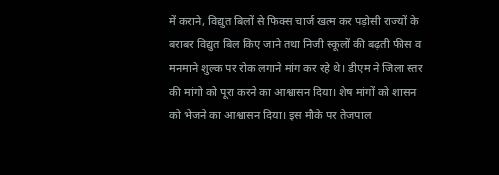में कराने, विद्युत बिलों से फिक्स चार्ज खत्म कर पड़ोसी राज्यों के बराबर विद्युत बिल किए जाने तथा निजी स्कूलों की बढ़ती फीस व मनमाने शुल्क पर रोक लगाने मांग कर रहे थे। डीएम ने जिला स्तर की मांगो को पूरा करने का आश्वासन दिया। शेष मांगों को शासन को भेजने का आश्वासन दिया। इस मौके पर तेजपाल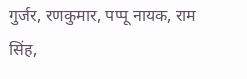गुर्जर, रणकुमार, पप्पू नायक, राम सिंह,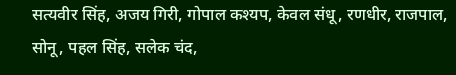सत्यवीर सिंह, अजय गिरी, गोपाल कश्यप, केवल संधू, रणधीर, राजपाल, सोनू, पहल सिंह, सलेक चंद,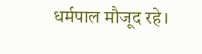धर्मपाल मौजूद रहे।